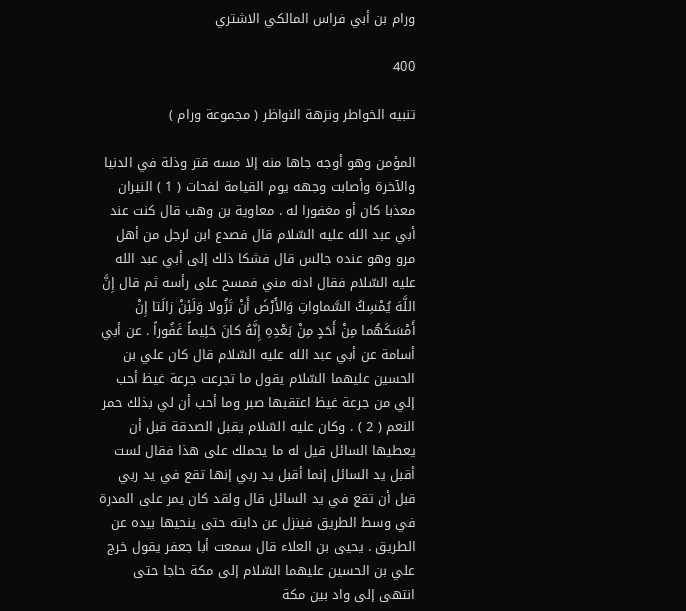ورام بن أبي فراس المالكي الاشتري

400

تنبيه الخواطر ونزهة النواظر ( مجموعة ورام )

المؤمن وهو أوجه جاها منه إلا مسه قتر وذلة في الدنيا والآخرة وأصابت وجهه يوم القيامة لفحات ( 1 ) النيران معذبا كان أو مغفورا له . معاوية بن وهب قال كنت عند أبي عبد الله عليه السّلام قال فصدع ابن لرجل من أهل مرو وهو عنده جالس قال فشكا ذلك إلى أبي عبد الله عليه السّلام فقال ادنه مني فمسح على رأسه ثم قال إِنَّ اللَّهَ يُمْسِكُ السَّماواتِ وَالأَرْضَ أَنْ تَزُولا وَلَئِنْ زالَتا إِنْ أَمْسَكَهُما مِنْ أَحَدٍ مِنْ بَعْدِهِ إِنَّهُ كانَ حَلِيماً غَفُوراً . عن أبي أسامة عن أبي عبد الله عليه السّلام قال كان علي بن الحسين عليهما السّلام يقول ما تجرعت جرعة غيظ أحب إلي من جرعة غيظ اعتقبها صبر وما أحب أن لي بذلك حمر النعم ( 2 ) . وكان عليه السّلام يقبل الصدقة قبل أن يعطيها السائل قيل له ما يحملك على هذا فقال لست أقبل يد السائل إنما أقبل يد ربي إنها تقع في يد ربي قبل أن تقع في يد السائل قال ولقد كان يمر على المدرة في وسط الطريق فينزل عن دابته حتى ينحيها بيده عن الطريق . يحيى بن العلاء قال سمعت أبا جعفر يقول خرج علي بن الحسين عليهما السّلام إلى مكة حاجا حتى انتهى إلى واد بين مكة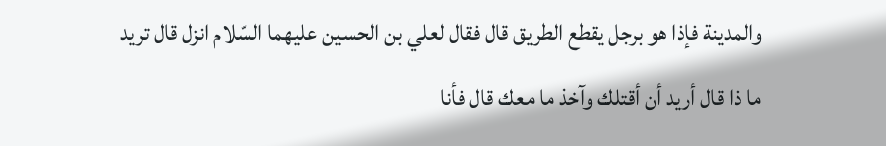والمدينة فإذا هو برجل يقطع الطريق قال فقال لعلي بن الحسين عليهما السّلام انزل قال تريد ما ذا قال أريد أن أقتلك وآخذ ما معك قال فأنا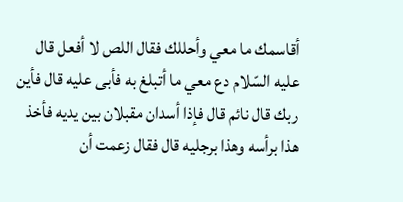أقاسمك ما معي وأحللك فقال اللص لا أفعل قال عليه السّلام دع معي ما أتبلغ به فأبى عليه قال فأين ربك قال نائم قال فإذا أسدان مقبلان بين يديه فأخذ هذا برأسه وهذا برجليه قال فقال زعمت أن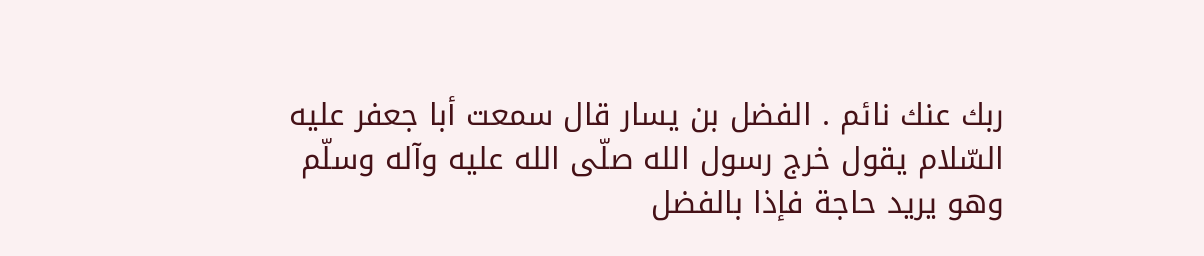ربك عنك نائم . الفضل بن يسار قال سمعت أبا جعفر عليه السّلام يقول خرج رسول الله صلّى الله عليه وآله وسلّم وهو يريد حاجة فإذا بالفضل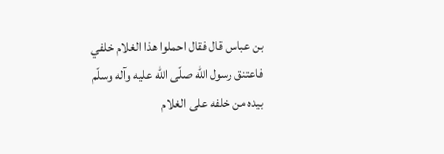بن عباس قال فقال احملوا هذا الغلام خلفي فاعتنق رسول الله صلّى الله عليه وآله وسلّم بيده من خلفه على الغلام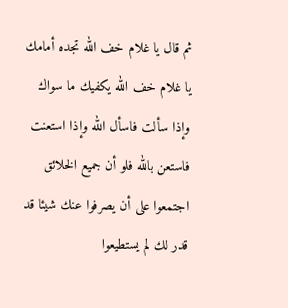ثم قال يا غلام خف الله تجده أمامك يا غلام خف الله يكفيك ما سواك وإذا سألت فاسأل الله وإذا استعنت فاستعن بالله فلو أن جميع الخلائق اجتمعوا على أن يصرفوا عنك شيئا قد قدر لك لم يستطيعوا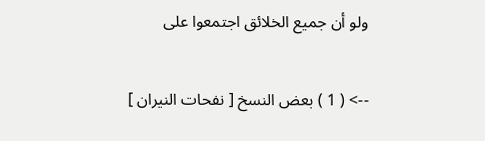ولو أن جميع الخلائق اجتمعوا على

--> ( 1 ) بعض النسخ [ نفحات النيران ]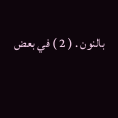بالنون . ( 2 ) في بعض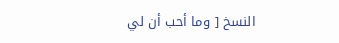النسخ [ وما أحب أن لي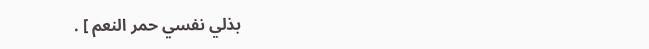بذلي نفسي حمر النعم ] .